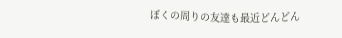ぼくの周りの友達も最近どんどん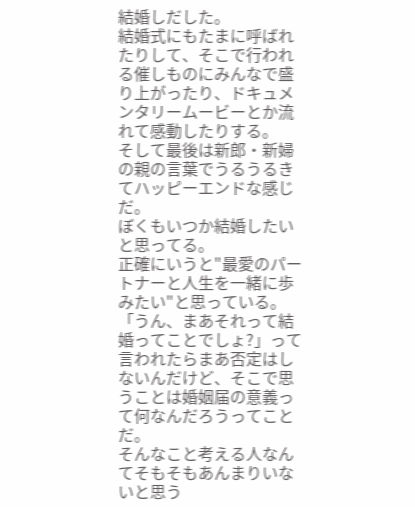結婚しだした。
結婚式にもたまに呼ばれたりして、そこで行われる催しものにみんなで盛り上がったり、ドキュメンタリームービーとか流れて感動したりする。
そして最後は新郎・新婦の親の言葉でうるうるきてハッピーエンドな感じだ。
ぼくもいつか結婚したいと思ってる。
正確にいうと"最愛のパートナーと人生を一緒に歩みたい"と思っている。
「うん、まあそれって結婚ってことでしょ?」って言われたらまあ否定はしないんだけど、そこで思うことは婚姻届の意義って何なんだろうってことだ。
そんなこと考える人なんてそもそもあんまりいないと思う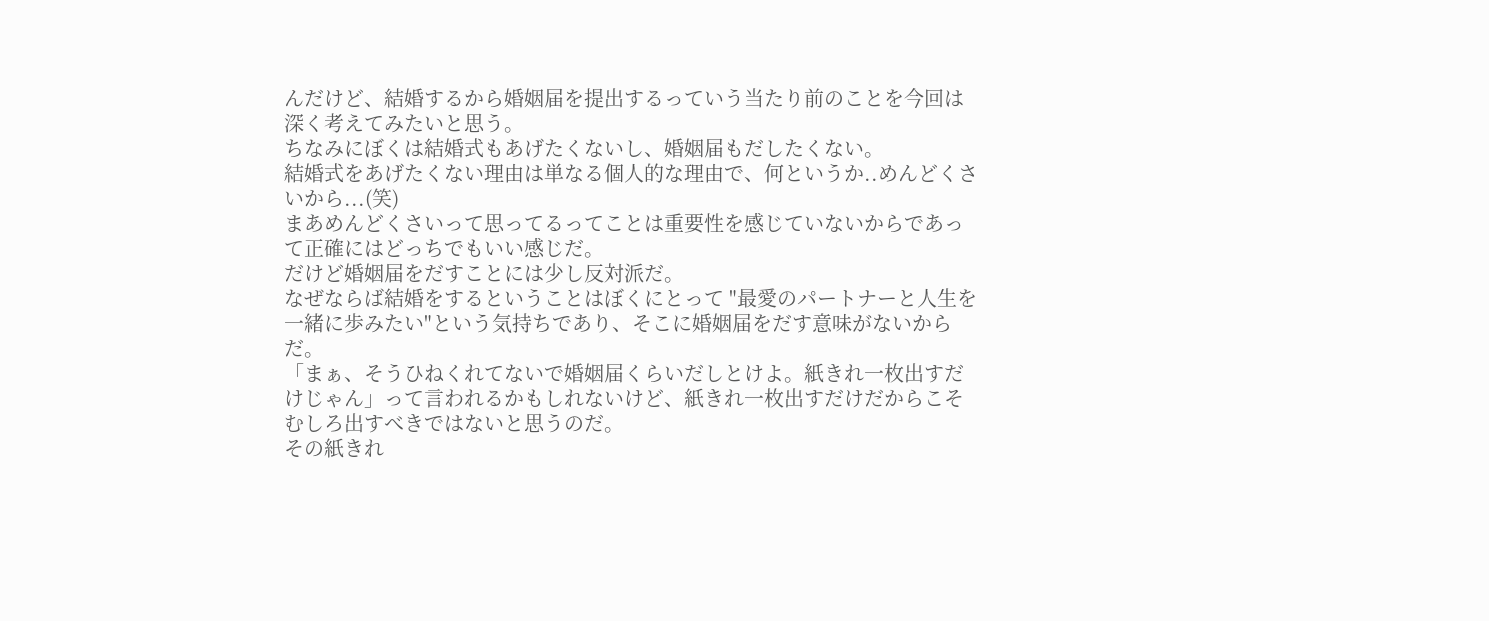んだけど、結婚するから婚姻届を提出するっていう当たり前のことを今回は深く考えてみたいと思う。
ちなみにぼくは結婚式もあげたくないし、婚姻届もだしたくない。
結婚式をあげたくない理由は単なる個人的な理由で、何というか..めんどくさいから...(笑)
まあめんどくさいって思ってるってことは重要性を感じていないからであって正確にはどっちでもいい感じだ。
だけど婚姻届をだすことには少し反対派だ。
なぜならば結婚をするということはぼくにとって "最愛のパートナーと人生を一緒に歩みたい"という気持ちであり、そこに婚姻届をだす意味がないからだ。
「まぁ、そうひねくれてないで婚姻届くらいだしとけよ。紙きれ一枚出すだけじゃん」って言われるかもしれないけど、紙きれ一枚出すだけだからこそむしろ出すべきではないと思うのだ。
その紙きれ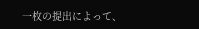一枚の提出によって、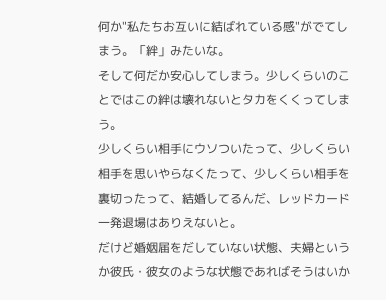何か"私たちお互いに結ばれている感"がでてしまう。「絆」みたいな。
そして何だか安心してしまう。少しくらいのことではこの絆は壊れないとタカをくくってしまう。
少しくらい相手にウソついたって、少しくらい相手を思いやらなくたって、少しくらい相手を裏切ったって、結婚してるんだ、レッドカード一発退場はありえないと。
だけど婚姻届をだしていない状態、夫婦というか彼氏・彼女のような状態であればそうはいか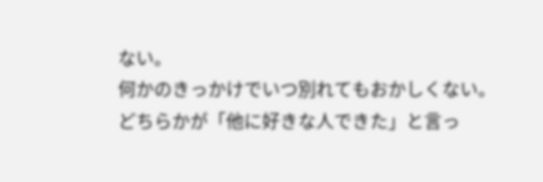ない。
何かのきっかけでいつ別れてもおかしくない。
どちらかが「他に好きな人できた」と言っ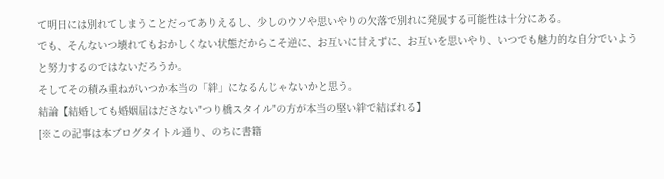て明日には別れてしまうことだってありえるし、少しのウソや思いやりの欠落で別れに発展する可能性は十分にある。
でも、そんないつ壊れてもおかしくない状態だからこそ逆に、お互いに甘えずに、お互いを思いやり、いつでも魅力的な自分でいようと努力するのではないだろうか。
そしてその積み重ねがいつか本当の「絆」になるんじゃないかと思う。
結論【結婚しても婚姻届はださない"つり橋スタイル"の方が本当の堅い絆で結ばれる】
[※この記事は本ブログタイトル通り、のちに書籍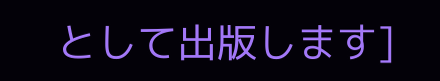として出版します]